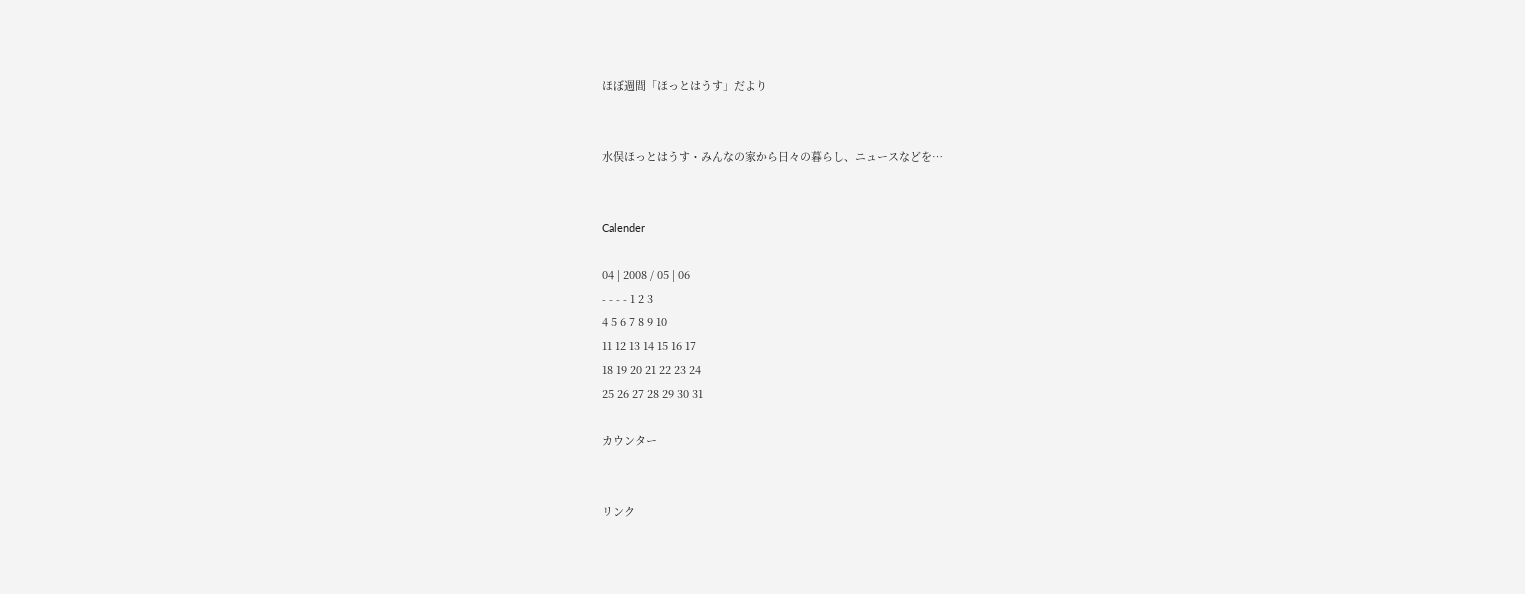ほぼ週間「ほっとはうす」だより


水俣ほっとはうす・みんなの家から日々の暮らし、ニュースなどを…


Calender

04 | 2008 / 05 | 06
- - - - 1 2 3
4 5 6 7 8 9 10
11 12 13 14 15 16 17
18 19 20 21 22 23 24
25 26 27 28 29 30 31

カウンター


リンク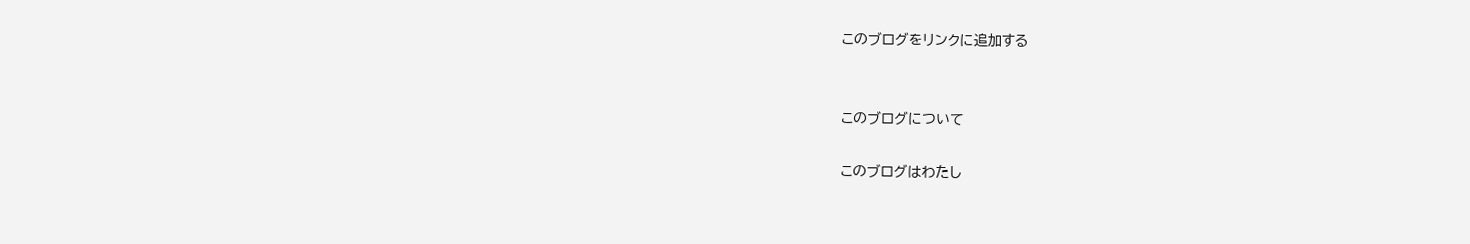このブログをリンクに追加する


このブログについて

このブログはわたし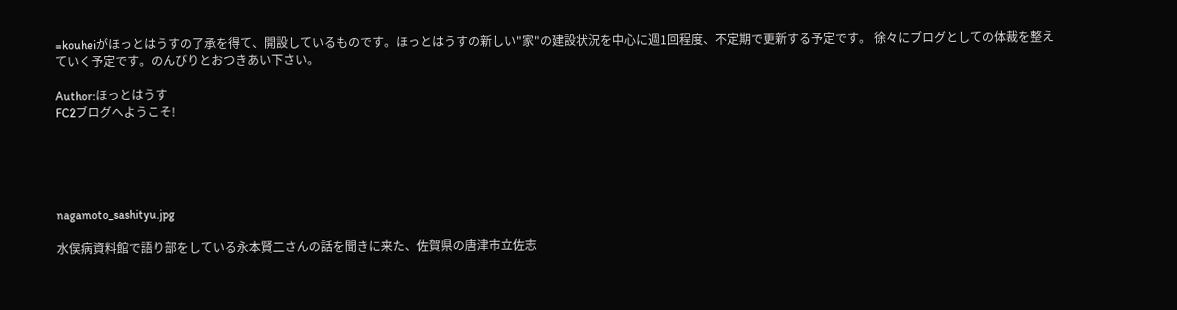=kouheiがほっとはうすの了承を得て、開設しているものです。ほっとはうすの新しい"家"の建設状況を中心に週1回程度、不定期で更新する予定です。 徐々にブログとしての体裁を整えていく予定です。のんびりとおつきあい下さい。

Author:ほっとはうす
FC2ブログへようこそ!





nagamoto_sashityu.jpg

水俣病資料館で語り部をしている永本賢二さんの話を聞きに来た、佐賀県の唐津市立佐志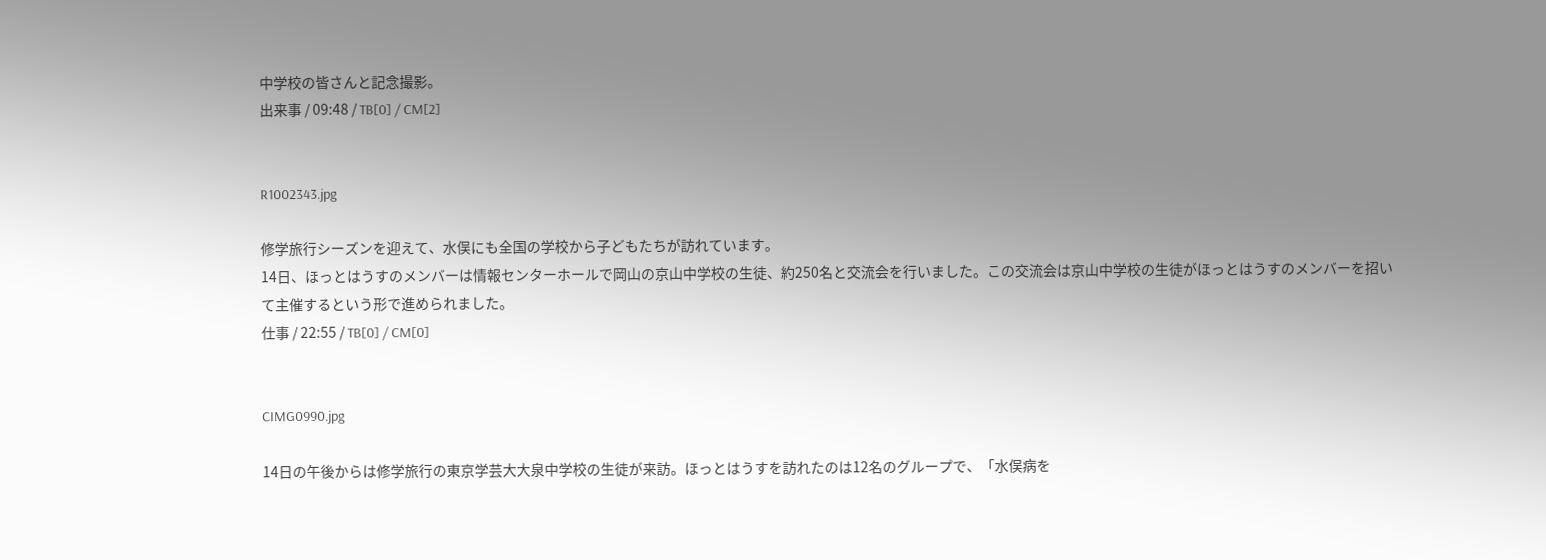中学校の皆さんと記念撮影。
出来事 / 09:48 / TB[0] / CM[2]


R1002343.jpg

修学旅行シーズンを迎えて、水俣にも全国の学校から子どもたちが訪れています。
14日、ほっとはうすのメンバーは情報センターホールで岡山の京山中学校の生徒、約250名と交流会を行いました。この交流会は京山中学校の生徒がほっとはうすのメンバーを招いて主催するという形で進められました。
仕事 / 22:55 / TB[0] / CM[0]


CIMG0990.jpg

14日の午後からは修学旅行の東京学芸大大泉中学校の生徒が来訪。ほっとはうすを訪れたのは12名のグループで、「水俣病を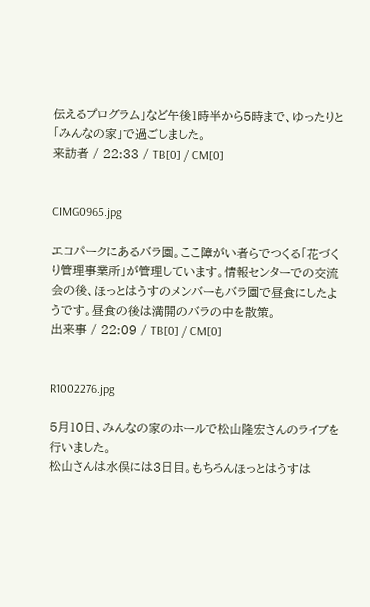伝えるプログラム」など午後1時半から5時まで、ゆったりと
「みんなの家」で過ごしました。
来訪者 / 22:33 / TB[0] / CM[0]


CIMG0965.jpg

エコパークにあるバラ園。ここ障がい者らでつくる「花づくり管理事業所」が管理しています。情報センターでの交流会の後、ほっとはうすのメンバーもバラ園で昼食にしたようです。昼食の後は満開のバラの中を散策。
出来事 / 22:09 / TB[0] / CM[0]


R1002276.jpg

5月10日、みんなの家のホールで松山隆宏さんのライブを行いました。
松山さんは水俣には3日目。もちろんほっとはうすは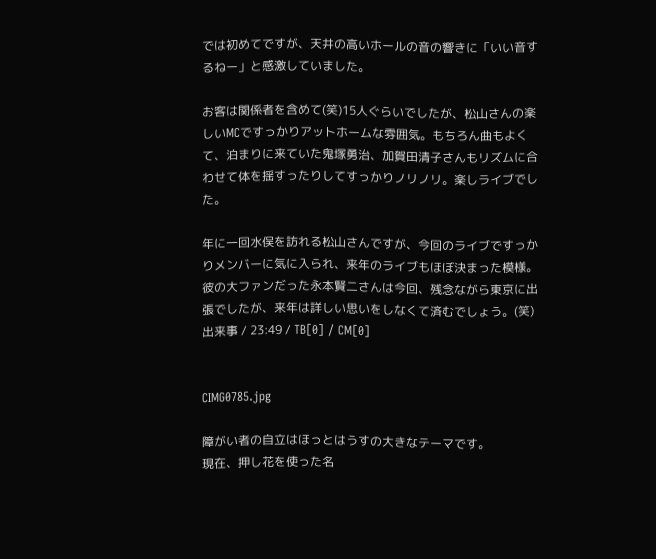では初めてですが、天井の高いホールの音の響きに「いい音するねー」と感激していました。

お客は関係者を含めて(笑)15人ぐらいでしたが、松山さんの楽しいMCですっかりアットホームな雰囲気。もちろん曲もよくて、泊まりに来ていた鬼塚勇治、加賀田清子さんもリズムに合わせて体を揺すったりしてすっかりノリノリ。楽しライブでした。

年に一回水俣を訪れる松山さんですが、今回のライブですっかりメンバーに気に入られ、来年のライブもほぼ決まった模様。彼の大ファンだった永本賢二さんは今回、残念ながら東京に出張でしたが、来年は詳しい思いをしなくて済むでしょう。(笑)
出来事 / 23:49 / TB[0] / CM[0]


CIMG0785.jpg

障がい者の自立はほっとはうすの大きなテーマです。
現在、押し花を使った名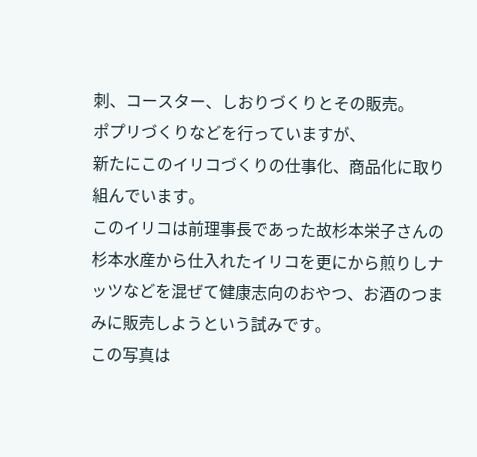刺、コースター、しおりづくりとその販売。
ポプリづくりなどを行っていますが、
新たにこのイリコづくりの仕事化、商品化に取り組んでいます。
このイリコは前理事長であった故杉本栄子さんの杉本水産から仕入れたイリコを更にから煎りしナッツなどを混ぜて健康志向のおやつ、お酒のつまみに販売しようという試みです。
この写真は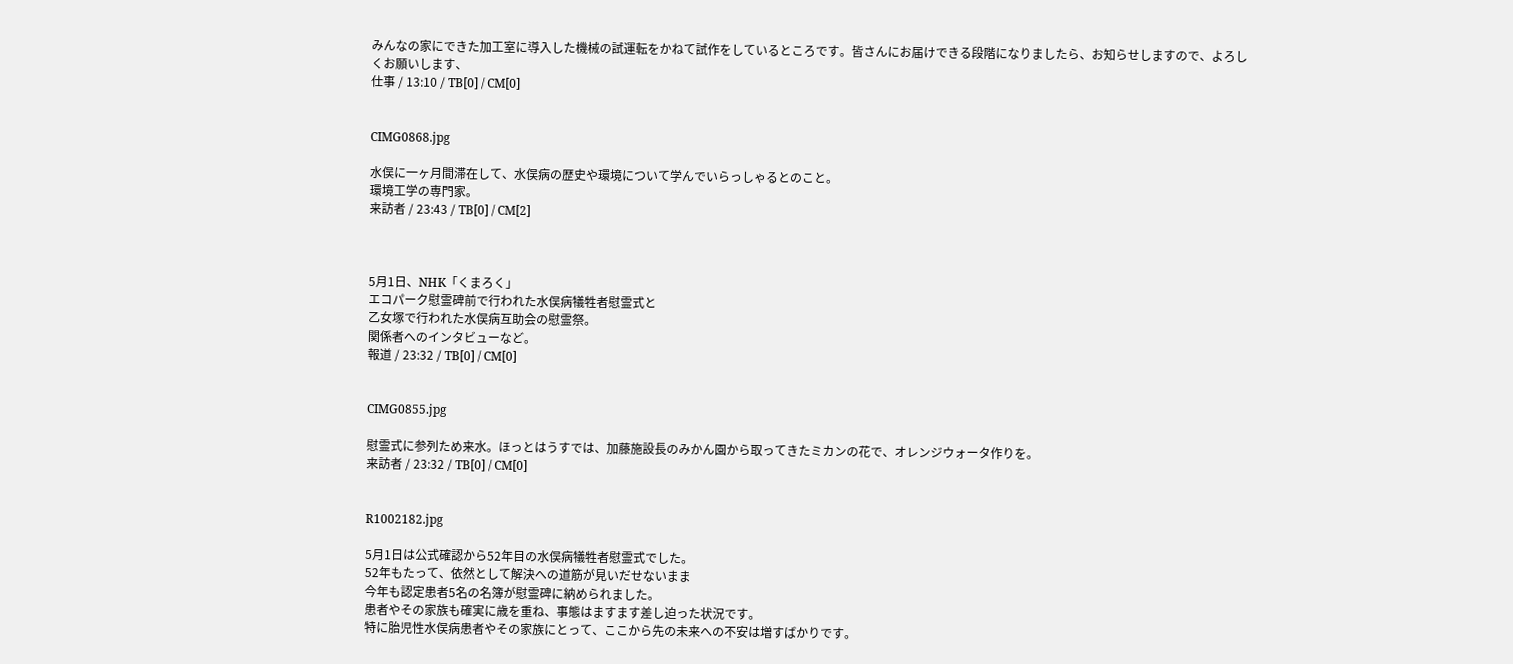みんなの家にできた加工室に導入した機械の試運転をかねて試作をしているところです。皆さんにお届けできる段階になりましたら、お知らせしますので、よろしくお願いします、
仕事 / 13:10 / TB[0] / CM[0]


CIMG0868.jpg

水俣に一ヶ月間滞在して、水俣病の歴史や環境について学んでいらっしゃるとのこと。
環境工学の専門家。
来訪者 / 23:43 / TB[0] / CM[2]



5月1日、NHK「くまろく」
エコパーク慰霊碑前で行われた水俣病犠牲者慰霊式と
乙女塚で行われた水俣病互助会の慰霊祭。
関係者へのインタビューなど。
報道 / 23:32 / TB[0] / CM[0]


CIMG0855.jpg

慰霊式に参列ため来水。ほっとはうすでは、加藤施設長のみかん園から取ってきたミカンの花で、オレンジウォータ作りを。
来訪者 / 23:32 / TB[0] / CM[0]


R1002182.jpg

5月1日は公式確認から52年目の水俣病犠牲者慰霊式でした。
52年もたって、依然として解決への道筋が見いだせないまま
今年も認定患者5名の名簿が慰霊碑に納められました。
患者やその家族も確実に歳を重ね、事態はますます差し迫った状況です。
特に胎児性水俣病患者やその家族にとって、ここから先の未来への不安は増すばかりです。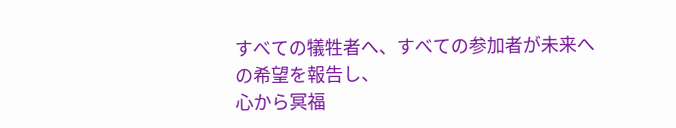すべての犠牲者へ、すべての参加者が未来への希望を報告し、
心から冥福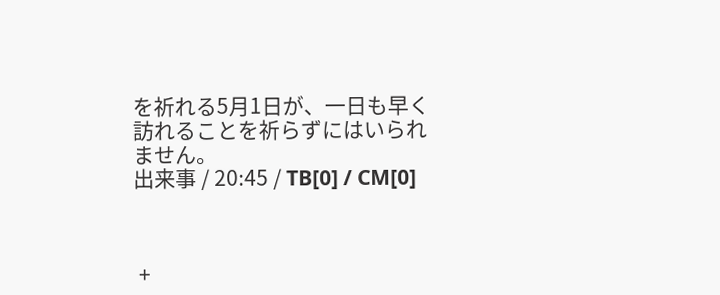を祈れる5月1日が、一日も早く訪れることを祈らずにはいられません。
出来事 / 20:45 / TB[0] / CM[0]



 +